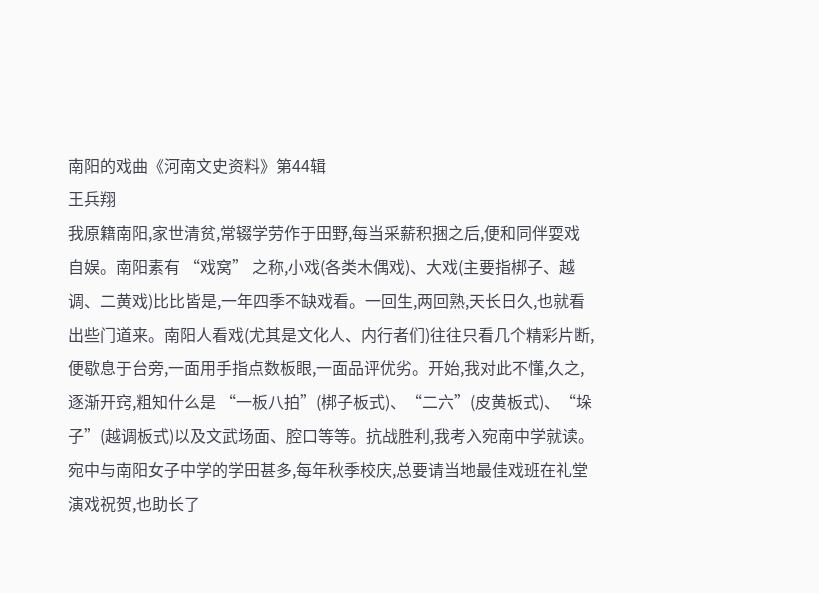南阳的戏曲《河南文史资料》第44辑
王兵翔
我原籍南阳,家世清贫,常辍学劳作于田野,每当采薪积捆之后,便和同伴耍戏自娱。南阳素有 “戏窝” 之称,小戏(各类木偶戏)、大戏(主要指梆子、越调、二黄戏)比比皆是,一年四季不缺戏看。一回生,两回熟,天长日久,也就看出些门道来。南阳人看戏(尤其是文化人、内行者们)往往只看几个精彩片断,便歇息于台旁,一面用手指点数板眼,一面品评优劣。开始,我对此不懂,久之,逐渐开窍,粗知什么是 “一板八拍”(梆子板式)、“二六”(皮黄板式)、“垛子”(越调板式)以及文武场面、腔口等等。抗战胜利,我考入宛南中学就读。宛中与南阳女子中学的学田甚多,每年秋季校庆,总要请当地最佳戏班在礼堂演戏祝贺,也助长了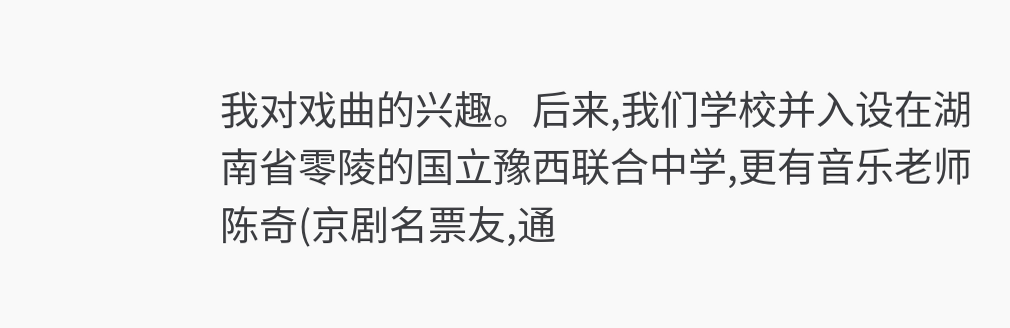我对戏曲的兴趣。后来,我们学校并入设在湖南省零陵的国立豫西联合中学,更有音乐老师陈奇(京剧名票友,通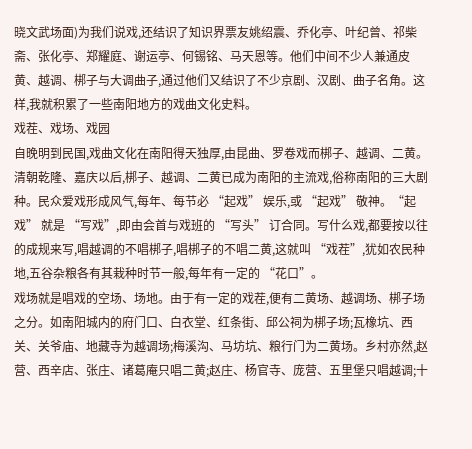晓文武场面)为我们说戏,还结识了知识界票友姚绍震、乔化亭、叶纪曾、祁柴斋、张化亭、郑耀庭、谢运亭、何锡铭、马天恩等。他们中间不少人兼通皮黄、越调、梆子与大调曲子,通过他们又结识了不少京剧、汉剧、曲子名角。这样,我就积累了一些南阳地方的戏曲文化史料。
戏茬、戏场、戏园
自晚明到民国,戏曲文化在南阳得天独厚,由昆曲、罗卷戏而梆子、越调、二黄。清朝乾隆、嘉庆以后,梆子、越调、二黄已成为南阳的主流戏,俗称南阳的三大剧种。民众爱戏形成风气,每年、每节必 “起戏” 娱乐,或 “起戏” 敬神。“起戏” 就是 “写戏”,即由会首与戏班的 “写头” 订合同。写什么戏,都要按以往的成规来写,唱越调的不唱梆子,唱梆子的不唱二黄,这就叫 “戏茬”,犹如农民种地,五谷杂粮各有其栽种时节一般,每年有一定的 “花口”。
戏场就是唱戏的空场、场地。由于有一定的戏茬,便有二黄场、越调场、梆子场之分。如南阳城内的府门口、白衣堂、红条街、邱公祠为梆子场;瓦橡坑、西关、关爷庙、地藏寺为越调场;梅溪沟、马坊坑、粮行门为二黄场。乡村亦然,赵营、西辛店、张庄、诸葛庵只唱二黄;赵庄、杨官寺、庞营、五里堡只唱越调;十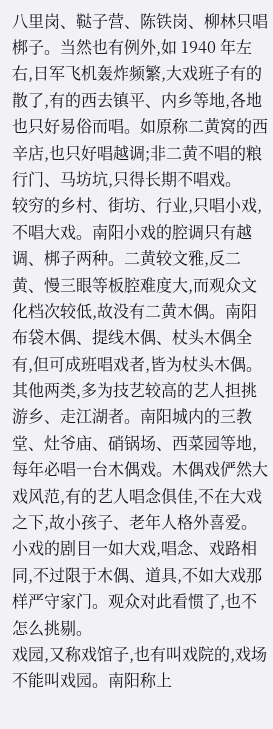八里岗、鞑子营、陈铁岗、柳林只唱梆子。当然也有例外,如 1940 年左右,日军飞机轰炸频繁,大戏班子有的散了,有的西去镇平、内乡等地,各地也只好易俗而唱。如原称二黄窝的西辛店,也只好唱越调;非二黄不唱的粮行门、马坊坑,只得长期不唱戏。
较穷的乡村、街坊、行业,只唱小戏,不唱大戏。南阳小戏的腔调只有越调、梆子两种。二黄较文雅,反二黄、慢三眼等板腔难度大,而观众文化档次较低,故没有二黄木偶。南阳布袋木偶、提线木偶、杖头木偶全有,但可成班唱戏者,皆为杖头木偶。其他两类,多为技艺较高的艺人担挑游乡、走江湖者。南阳城内的三教堂、灶爷庙、硝锅场、西菜园等地,每年必唱一台木偶戏。木偶戏俨然大戏风范,有的艺人唱念俱佳,不在大戏之下,故小孩子、老年人格外喜爱。小戏的剧目一如大戏,唱念、戏路相同,不过限于木偶、道具,不如大戏那样严守家门。观众对此看惯了,也不怎么挑剔。
戏园,又称戏馆子,也有叫戏院的,戏场不能叫戏园。南阳称上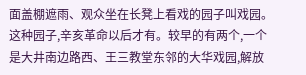面盖棚遮雨、观众坐在长凳上看戏的园子叫戏园。这种园子,辛亥革命以后才有。较早的有两个,一个是大井南边路西、王三教堂东邻的大华戏园,解放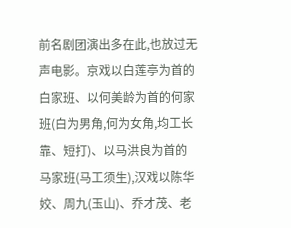前名剧团演出多在此,也放过无声电影。京戏以白莲亭为首的白家班、以何美龄为首的何家班(白为男角,何为女角,均工长靠、短打)、以马洪良为首的马家班(马工须生),汉戏以陈华姣、周九(玉山)、乔才茂、老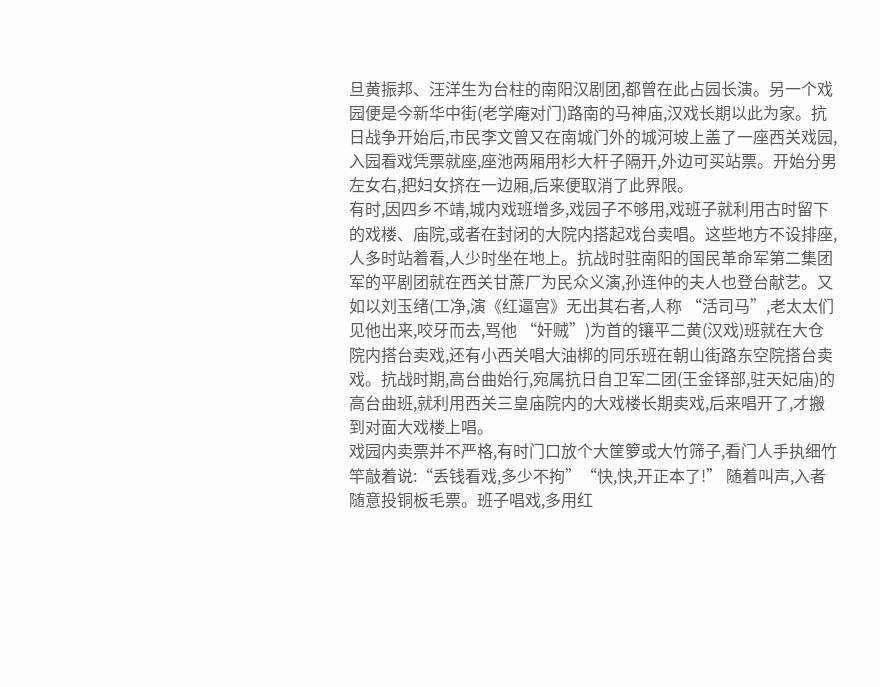旦黄振邦、汪洋生为台柱的南阳汉剧团,都曾在此占园长演。另一个戏园便是今新华中街(老学庵对门)路南的马神庙,汉戏长期以此为家。抗日战争开始后,市民李文曾又在南城门外的城河坡上盖了一座西关戏园,入园看戏凭票就座,座池两厢用杉大杆子隔开,外边可买站票。开始分男左女右,把妇女挤在一边厢,后来便取消了此界限。
有时,因四乡不靖,城内戏班增多,戏园子不够用,戏班子就利用古时留下的戏楼、庙院,或者在封闭的大院内搭起戏台卖唱。这些地方不设排座,人多时站着看,人少时坐在地上。抗战时驻南阳的国民革命军第二集团军的平剧团就在西关甘蔗厂为民众义演,孙连仲的夫人也登台献艺。又如以刘玉绪(工净,演《红逼宫》无出其右者,人称 “活司马”,老太太们见他出来,咬牙而去,骂他 “奸贼”)为首的镶平二黄(汉戏)班就在大仓院内搭台卖戏,还有小西关唱大油梆的同乐班在朝山街路东空院搭台卖戏。抗战时期,高台曲始行,宛属抗日自卫军二团(王金铎部,驻天妃庙)的高台曲班,就利用西关三皇庙院内的大戏楼长期卖戏,后来唱开了,才搬到对面大戏楼上唱。
戏园内卖票并不严格,有时门口放个大筐箩或大竹筛子,看门人手执细竹竿敲着说:“丢钱看戏,多少不拘”“快,快,开正本了!” 随着叫声,入者随意投铜板毛票。班子唱戏,多用红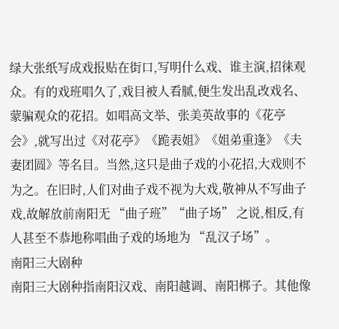绿大张纸写成戏报贴在街口,写明什么戏、谁主演,招徕观众。有的戏班唱久了,戏目被人看腻,便生发出乱改戏名、蒙骗观众的花招。如唱高文举、张美英故事的《花亭会》,就写出过《对花亭》《跪表姐》《姐弟重逢》《夫妻团圆》等名目。当然,这只是曲子戏的小花招,大戏则不为之。在旧时,人们对曲子戏不视为大戏,敬神从不写曲子戏,故解放前南阳无 “曲子班”“曲子场” 之说,相反,有人甚至不恭地称唱曲子戏的场地为 “乱汉子场”。
南阳三大剧种
南阳三大剧种指南阳汉戏、南阳越调、南阳梆子。其他像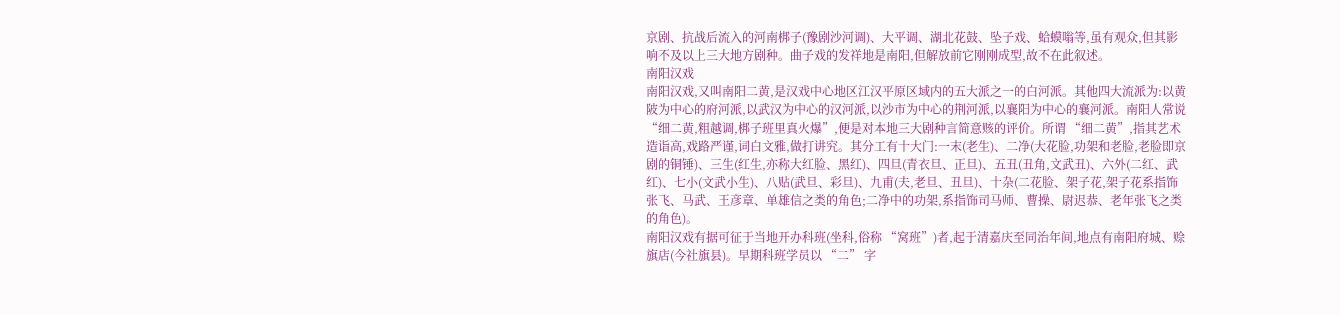京剧、抗战后流入的河南梆子(豫剧沙河调)、大平调、湖北花鼓、坠子戏、蛤蟆嗡等,虽有观众,但其影响不及以上三大地方剧种。曲子戏的发祥地是南阳,但解放前它刚刚成型,故不在此叙述。
南阳汉戏
南阳汉戏,又叫南阳二黄,是汉戏中心地区江汉平原区域内的五大派之一的白河派。其他四大流派为:以黄陂为中心的府河派,以武汉为中心的汉河派,以沙市为中心的荆河派,以襄阳为中心的襄河派。南阳人常说 “细二黄,粗越调,梆子班里真火爆”,便是对本地三大剧种言简意赅的评价。所谓 “细二黄”,指其艺术造诣高,戏路严谨,词白文雅,做打讲究。其分工有十大门:一末(老生)、二净(大花脸,功架和老脸,老脸即京剧的铜锤)、三生(红生,亦称大红脸、黑红)、四旦(青衣旦、正旦)、五丑(丑角,文武丑)、六外(二红、武红)、七小(文武小生)、八贴(武旦、彩旦)、九甫(夫,老旦、丑旦)、十杂(二花脸、架子花,架子花系指饰张飞、马武、王彦章、单雄信之类的角色;二净中的功架,系指饰司马师、曹操、尉迟恭、老年张飞之类的角色)。
南阳汉戏有据可征于当地开办科班(坐科,俗称 “窝班”)者,起于清嘉庆至同治年间,地点有南阳府城、赊旗店(今社旗县)。早期科班学员以 “二” 字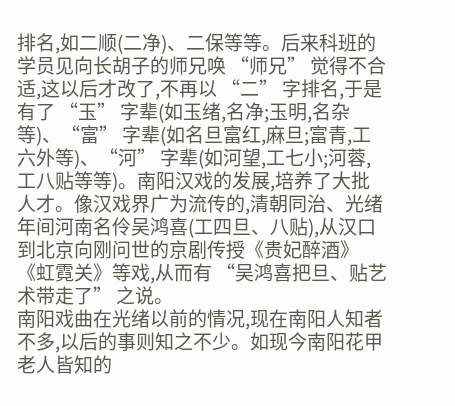排名,如二顺(二净)、二保等等。后来科班的学员见向长胡子的师兄唤 “师兄” 觉得不合适,这以后才改了,不再以 “二” 字排名,于是有了 “玉” 字辈(如玉绪,名净;玉明,名杂等)、“富” 字辈(如名旦富红,麻旦;富青,工六外等)、“河” 字辈(如河望,工七小;河蓉,工八贴等等)。南阳汉戏的发展,培养了大批人才。像汉戏界广为流传的,清朝同治、光绪年间河南名伶吴鸿喜(工四旦、八贴),从汉口到北京向刚问世的京剧传授《贵妃醉酒》《虹霓关》等戏,从而有 “吴鸿喜把旦、贴艺术带走了” 之说。
南阳戏曲在光绪以前的情况,现在南阳人知者不多,以后的事则知之不少。如现今南阳花甲老人皆知的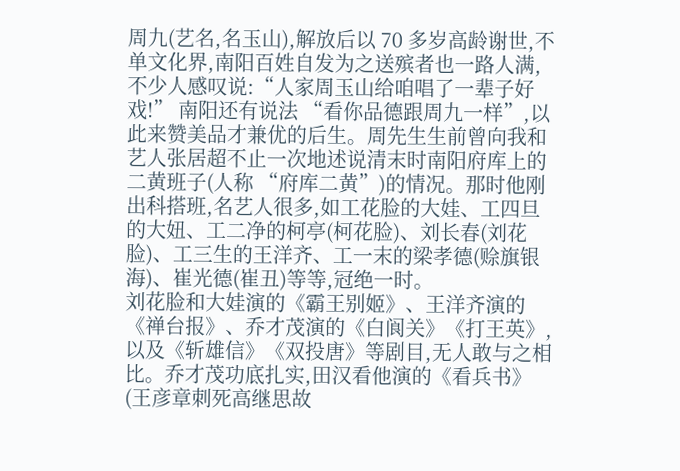周九(艺名,名玉山),解放后以 70 多岁高龄谢世,不单文化界,南阳百姓自发为之送殡者也一路人满,不少人感叹说:“人家周玉山给咱唱了一辈子好戏!” 南阳还有说法 “看你品德跟周九一样”,以此来赞美品才兼优的后生。周先生生前曾向我和艺人张居超不止一次地述说清末时南阳府库上的二黄班子(人称 “府库二黄”)的情况。那时他刚出科搭班,名艺人很多,如工花脸的大娃、工四旦的大妞、工二净的柯亭(柯花脸)、刘长春(刘花脸)、工三生的王洋齐、工一末的梁孝德(赊旗银海)、崔光德(崔丑)等等,冠绝一时。
刘花脸和大娃演的《霸王别姬》、王洋齐演的《禅台报》、乔才茂演的《白阆关》《打王英》,以及《斩雄信》《双投唐》等剧目,无人敢与之相比。乔才茂功底扎实,田汉看他演的《看兵书》(王彦章刺死高继思故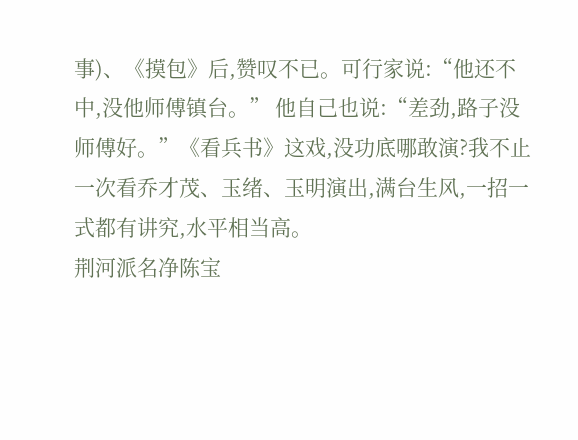事)、《摸包》后,赞叹不已。可行家说:“他还不中,没他师傅镇台。” 他自己也说:“差劲,路子没师傅好。”《看兵书》这戏,没功底哪敢演?我不止一次看乔才茂、玉绪、玉明演出,满台生风,一招一式都有讲究,水平相当高。
荆河派名净陈宝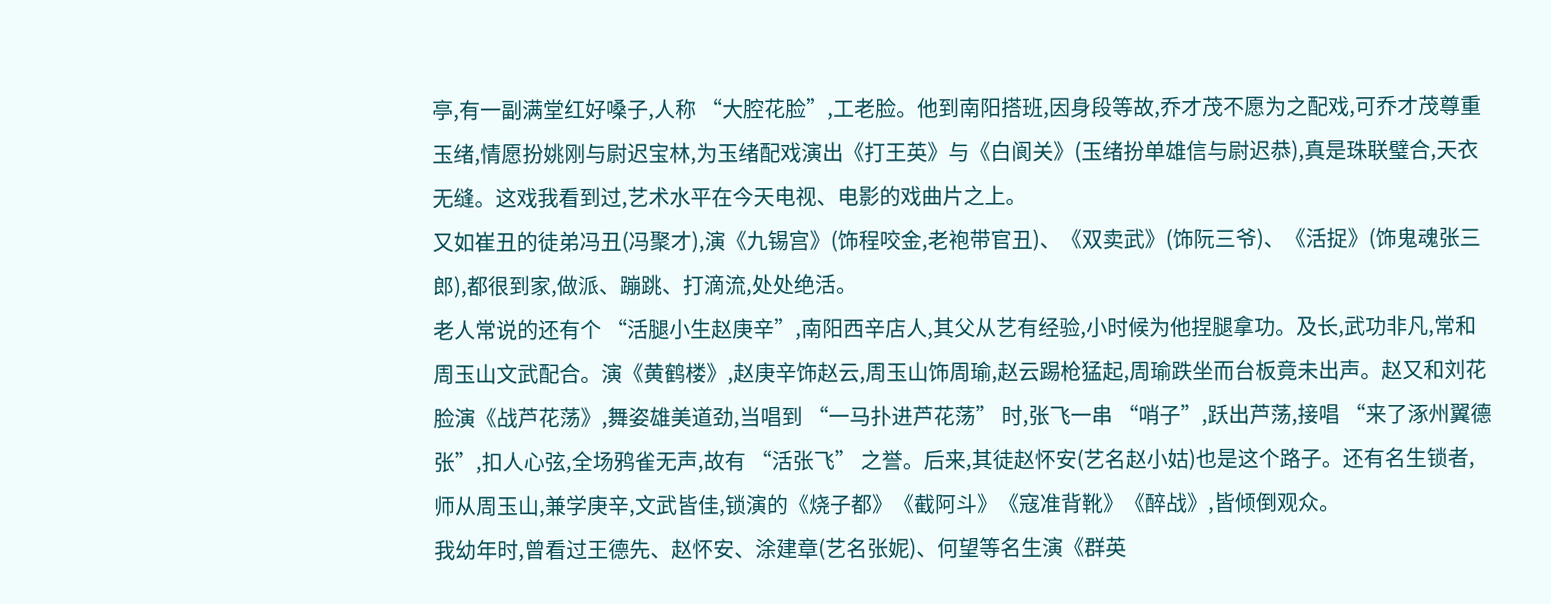亭,有一副满堂红好嗓子,人称 “大腔花脸”,工老脸。他到南阳搭班,因身段等故,乔才茂不愿为之配戏,可乔才茂尊重玉绪,情愿扮姚刚与尉迟宝林,为玉绪配戏演出《打王英》与《白阆关》(玉绪扮单雄信与尉迟恭),真是珠联璧合,天衣无缝。这戏我看到过,艺术水平在今天电视、电影的戏曲片之上。
又如崔丑的徒弟冯丑(冯聚才),演《九锡宫》(饰程咬金,老袍带官丑)、《双卖武》(饰阮三爷)、《活捉》(饰鬼魂张三郎),都很到家,做派、蹦跳、打滴流,处处绝活。
老人常说的还有个 “活腿小生赵庚辛”,南阳西辛店人,其父从艺有经验,小时候为他捏腿拿功。及长,武功非凡,常和周玉山文武配合。演《黄鹤楼》,赵庚辛饰赵云,周玉山饰周瑜,赵云踢枪猛起,周瑜跌坐而台板竟未出声。赵又和刘花脸演《战芦花荡》,舞姿雄美道劲,当唱到 “一马扑进芦花荡” 时,张飞一串 “哨子”,跃出芦荡,接唱 “来了涿州翼德张”,扣人心弦,全场鸦雀无声,故有 “活张飞” 之誉。后来,其徒赵怀安(艺名赵小姑)也是这个路子。还有名生锁者,师从周玉山,兼学庚辛,文武皆佳,锁演的《烧子都》《截阿斗》《寇准背靴》《醉战》,皆倾倒观众。
我幼年时,曾看过王德先、赵怀安、涂建章(艺名张妮)、何望等名生演《群英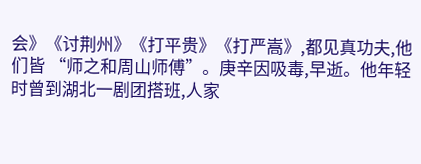会》《讨荆州》《打平贵》《打严嵩》,都见真功夫,他们皆 “师之和周山师傅”。庚辛因吸毒,早逝。他年轻时曾到湖北一剧团搭班,人家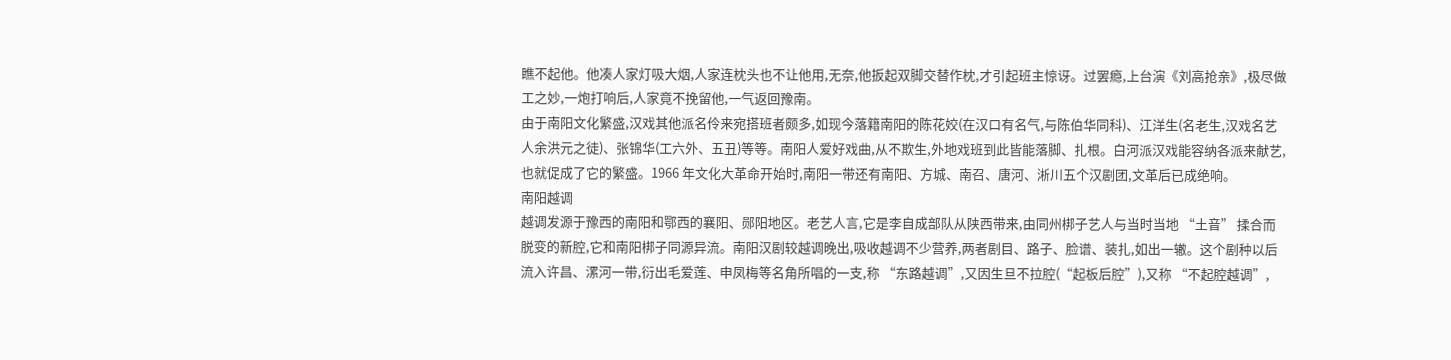瞧不起他。他凑人家灯吸大烟,人家连枕头也不让他用,无奈,他扳起双脚交替作枕,才引起班主惊讶。过罢瘾,上台演《刘高抢亲》,极尽做工之妙,一炮打响后,人家竟不挽留他,一气返回豫南。
由于南阳文化繁盛,汉戏其他派名伶来宛搭班者颇多,如现今落籍南阳的陈花姣(在汉口有名气,与陈伯华同科)、江洋生(名老生,汉戏名艺人余洪元之徒)、张锦华(工六外、五丑)等等。南阳人爱好戏曲,从不欺生,外地戏班到此皆能落脚、扎根。白河派汉戏能容纳各派来献艺,也就促成了它的繁盛。1966 年文化大革命开始时,南阳一带还有南阳、方城、南召、唐河、淅川五个汉剧团,文革后已成绝响。
南阳越调
越调发源于豫西的南阳和鄂西的襄阳、郧阳地区。老艺人言,它是李自成部队从陕西带来,由同州梆子艺人与当时当地 “土音” 揉合而脱变的新腔,它和南阳梆子同源异流。南阳汉剧较越调晚出,吸收越调不少营养,两者剧目、路子、脸谱、装扎,如出一辙。这个剧种以后流入许昌、漯河一带,衍出毛爱莲、申凤梅等名角所唱的一支,称 “东路越调”,又因生旦不拉腔(“起板后腔”),又称 “不起腔越调”,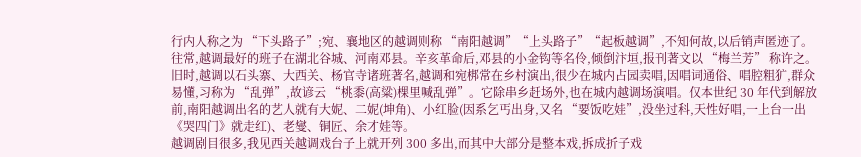行内人称之为 “下头路子”;宛、襄地区的越调则称 “南阳越调”“上头路子”“起板越调”,不知何故,以后销声匿迹了。
往常,越调最好的班子在湖北谷城、河南邓县。辛亥革命后,邓县的小金钩等名伶,倾倒汴垣,报刊著文以 “梅兰芳” 称许之。旧时,越调以石头寨、大西关、杨官寺诸班著名,越调和宛梆常在乡村演出,很少在城内占园卖唱,因唱词通俗、唱腔粗犷,群众易懂,习称为 “乱弹”,故谚云 “桃黍(高粱)棵里喊乱弹”。它除串乡赶场外,也在城内越调场演唱。仅本世纪 30 年代到解放前,南阳越调出名的艺人就有大妮、二妮(坤角)、小红脸(因系乞丐出身,又名 “要饭吃娃”,没坐过科,天性好唱,一上台一出《哭四门》就走红)、老燮、铜匠、余才娃等。
越调剧目很多,我见西关越调戏台子上就开列 300 多出,而其中大部分是整本戏,拆成折子戏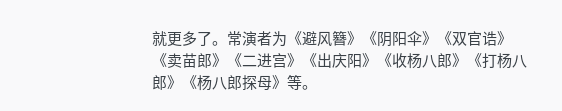就更多了。常演者为《避风簪》《阴阳伞》《双官诰》《卖苗郎》《二进宫》《出庆阳》《收杨八郎》《打杨八郎》《杨八郎探母》等。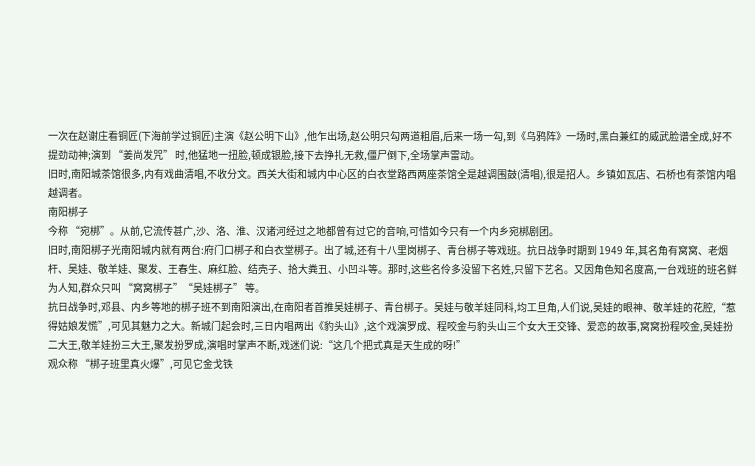一次在赵谢庄看铜匠(下海前学过铜匠)主演《赵公明下山》,他乍出场,赵公明只勾两道粗眉,后来一场一勾,到《乌鸦阵》一场时,黑白兼红的威武脸谱全成,好不提劲动神;演到 “姜尚发咒” 时,他猛地一扭脸,顿成银脸,接下去挣扎无救,僵尸倒下,全场掌声雷动。
旧时,南阳城茶馆很多,内有戏曲清唱,不收分文。西关大街和城内中心区的白衣堂路西两座茶馆全是越调围鼓(清唱),很是招人。乡镇如瓦店、石桥也有茶馆内唱越调者。
南阳梆子
今称 “宛梆”。从前,它流传甚广,沙、洛、淮、汉诸河经过之地都曾有过它的音响,可惜如今只有一个内乡宛梆剧团。
旧时,南阳梆子光南阳城内就有两台:府门口梆子和白衣堂梆子。出了城,还有十八里岗梆子、青台梆子等戏班。抗日战争时期到 1949 年,其名角有窝窝、老烟杆、吴娃、敬羊娃、聚发、王春生、麻红脸、结壳子、拾大粪丑、小凹斗等。那时,这些名伶多没留下名姓,只留下艺名。又因角色知名度高,一台戏班的班名鲜为人知,群众只叫 “窝窝梆子”“吴娃梆子” 等。
抗日战争时,邓县、内乡等地的梆子班不到南阳演出,在南阳者首推吴娃梆子、青台梆子。吴娃与敬羊娃同科,均工旦角,人们说,吴娃的眼神、敬羊娃的花腔,“惹得姑娘发慌”,可见其魅力之大。新城门起会时,三日内唱两出《豹头山》,这个戏演罗成、程咬金与豹头山三个女大王交锋、爱恋的故事,窝窝扮程咬金,吴娃扮二大王,敬羊娃扮三大王,聚发扮罗成,演唱时掌声不断,戏迷们说:“这几个把式真是天生成的呀!”
观众称 “梆子班里真火爆”,可见它金戈铁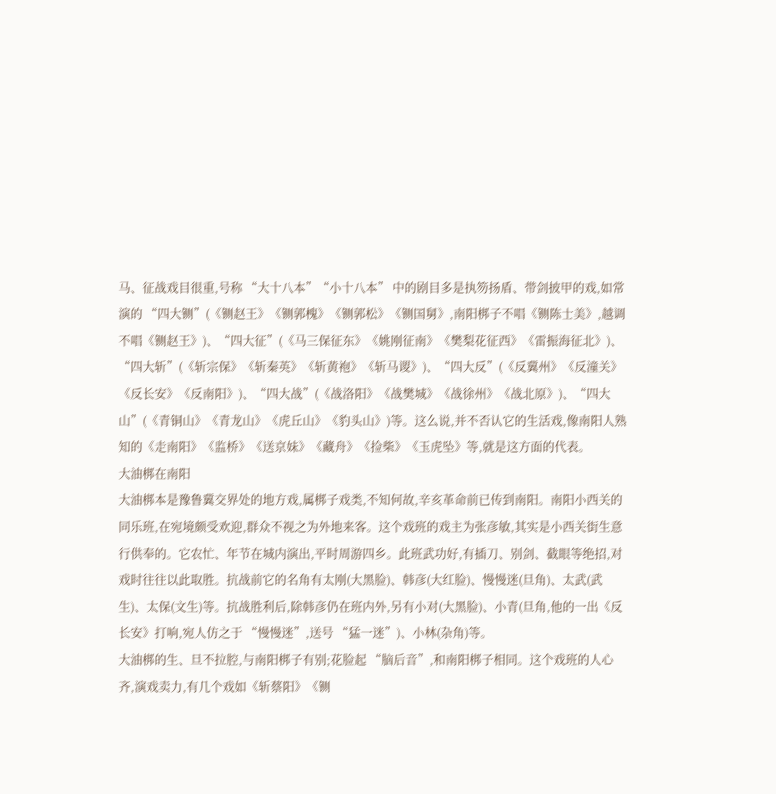马、征战戏目很重,号称 “大十八本”“小十八本” 中的剧目多是执笏扬盾、带剑披甲的戏,如常演的 “四大铡”(《铡赵王》《铡郭槐》《铡郭松》《铡国舅》,南阳梆子不唱《铡陈士美》,越调不唱《铡赵王》)、“四大征”(《马三保征东》《姚刚征南》《樊梨花征西》《雷振海征北》)、“四大斩”(《斩宗保》《斩秦英》《斩黄袍》《斩马谡》)、“四大反”(《反冀州》《反潼关》《反长安》《反南阳》)、“四大战”(《战洛阳》《战樊城》《战徐州》《战北原》)、“四大山”(《青铜山》《青龙山》《虎丘山》《豹头山》)等。这么说,并不否认它的生活戏,像南阳人熟知的《走南阳》《监桥》《送京妹》《藏舟》《捡柴》《玉虎坠》等,就是这方面的代表。
大油梆在南阳
大油梆本是豫鲁冀交界处的地方戏,属梆子戏类,不知何故,辛亥革命前已传到南阳。南阳小西关的同乐班,在宛境颇受欢迎,群众不视之为外地来客。这个戏班的戏主为张彦敏,其实是小西关街生意行供奉的。它农忙、年节在城内演出,平时周游四乡。此班武功好,有插刀、别剑、截眼等绝招,对戏时往往以此取胜。抗战前它的名角有太刚(大黑脸)、韩彦(大红脸)、慢慢迷(旦角)、太武(武生)、太保(文生)等。抗战胜利后,除韩彦仍在班内外,另有小对(大黑脸)、小青(旦角,他的一出《反长安》打响,宛人仿之于 “慢慢迷”,送号 “猛一迷”)、小林(杂角)等。
大油梆的生、旦不拉腔,与南阳梆子有别;花脸起 “脑后音”,和南阳梆子相同。这个戏班的人心齐,演戏卖力,有几个戏如《斩蔡阳》《铡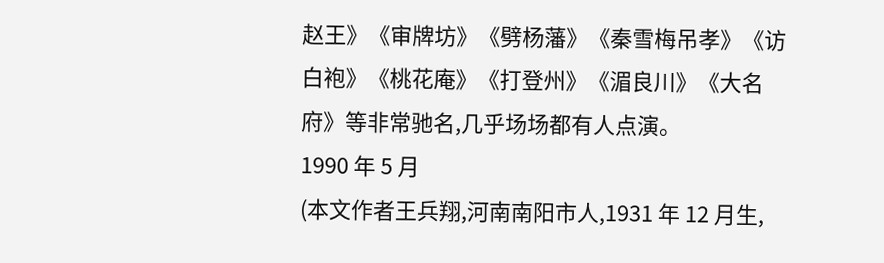赵王》《审牌坊》《劈杨藩》《秦雪梅吊孝》《访白袍》《桃花庵》《打登州》《湄良川》《大名府》等非常驰名,几乎场场都有人点演。
1990 年 5 月
(本文作者王兵翔,河南南阳市人,1931 年 12 月生,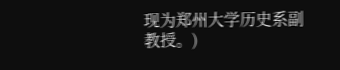现为郑州大学历史系副教授。)